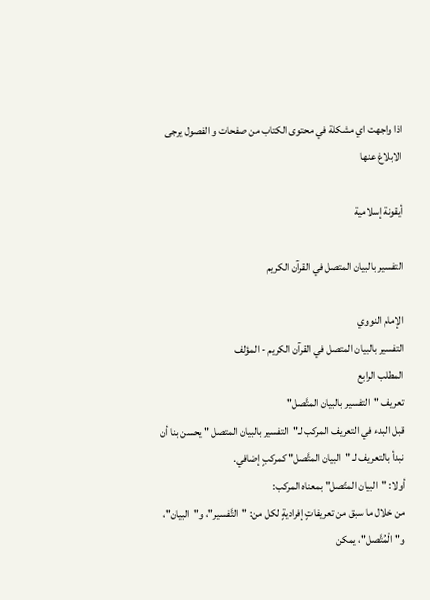اذا واجهت اي مشكلة في محتوى الكتاب من صفحات و الفصول يرجى الابلاغ عنها

أيقونة إسلامية

التفسير بالبيان المتصل في القرآن الكريم

الإمام النووي
التفسير بالبيان المتصل في القرآن الكريم - المؤلف
المطلب الرابع
تعريف "التفسير بالبيان المتَّصل"
قبل البدء في التعريف المركب لـ"التفسير بالبيان المتصل " يحسن بنا أن نبدأ بالتعريف لـ "البيان المتَّصل" كمركبٍ إضافي.
أولا: "البيان المتّصل" بمعناه المركب:
من خلال ما سبق من تعريفاتٍ إفراديةٍ لكل من: "التَّفسير"، و"البيان"، و"الْمُتَّصل"، يمكن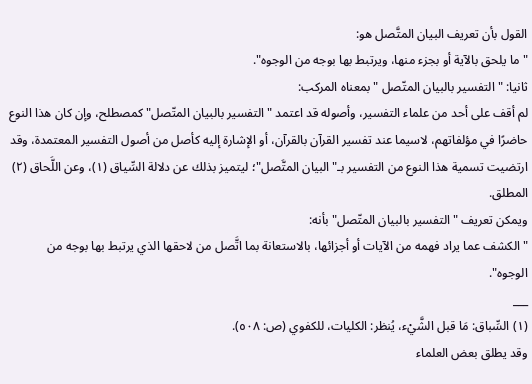القول بأن تعريف البيان المتَّصل هو:
"ما يلحق بالآية أو بجزء منها، ويرتبط بها بوجه من الوجوه".
ثانيا: "التفسير بالبيان المتّصل "بمعناه المركب:
لم أقف على أحد من علماء التفسير، وأصوله قد اعتمد "التفسير بالبيان المتّصل" كمصطلح، وإن كان هذا النوع حاضرًا في مؤلفاتهم، لاسيما عند تفسير القرآن بالقرآن، أو الإشارة إليه كأصل من أصول التفسير المعتمدة، وقد ارتضيت تسمية هذا النوع من التفسير بـ"البيان المتَّصل"؛ ليتميز بذلك عن دلالة السِّياق (١)، وعن اللَّحاق (٢) المطلق.
ويمكن تعريف "التفسير بالبيان المتّصل" بأنه:
"الكشف عما يراد فهمه من الآيات أو أجزائها، بالاستعانة بما اتَّصل من لاحقها الذي يرتبط بها بوجه من الوجوه".
___
(١) السِّباق: مَا قبل الشَّيْء، يُنظر: الكليات، للكفوي (ص: ٥٠٨).
وقد يطلق بعض العلماء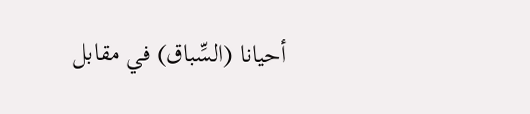أحيانا (السِّباق) في مقابل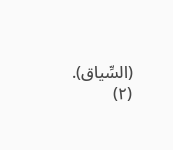(السِّياق).
(٢)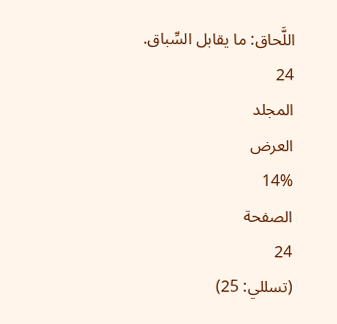اللَّحاق: ما يقابل السِّباق.
24
المجلد
العرض
14%
الصفحة
24
(تسللي: 25)